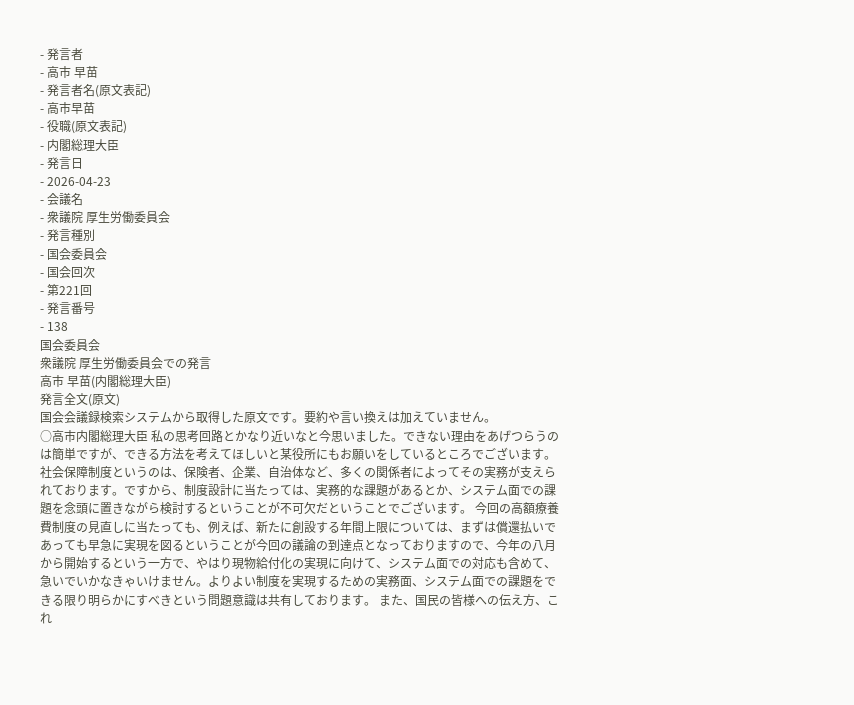- 発言者
- 高市 早苗
- 発言者名(原文表記)
- 高市早苗
- 役職(原文表記)
- 内閣総理大臣
- 発言日
- 2026-04-23
- 会議名
- 衆議院 厚生労働委員会
- 発言種別
- 国会委員会
- 国会回次
- 第221回
- 発言番号
- 138
国会委員会
衆議院 厚生労働委員会での発言
高市 早苗(内閣総理大臣)
発言全文(原文)
国会会議録検索システムから取得した原文です。要約や言い換えは加えていません。
○高市内閣総理大臣 私の思考回路とかなり近いなと今思いました。できない理由をあげつらうのは簡単ですが、できる方法を考えてほしいと某役所にもお願いをしているところでございます。 社会保障制度というのは、保険者、企業、自治体など、多くの関係者によってその実務が支えられております。ですから、制度設計に当たっては、実務的な課題があるとか、システム面での課題を念頭に置きながら検討するということが不可欠だということでございます。 今回の高額療養費制度の見直しに当たっても、例えば、新たに創設する年間上限については、まずは償還払いであっても早急に実現を図るということが今回の議論の到達点となっておりますので、今年の八月から開始するという一方で、やはり現物給付化の実現に向けて、システム面での対応も含めて、急いでいかなきゃいけません。よりよい制度を実現するための実務面、システム面での課題をできる限り明らかにすべきという問題意識は共有しております。 また、国民の皆様への伝え方、これ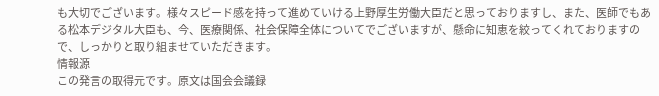も大切でございます。様々スピード感を持って進めていける上野厚生労働大臣だと思っておりますし、また、医師でもある松本デジタル大臣も、今、医療関係、社会保障全体についてでございますが、懸命に知恵を絞ってくれておりますので、しっかりと取り組ませていただきます。
情報源
この発言の取得元です。原文は国会会議録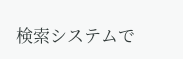検索システムで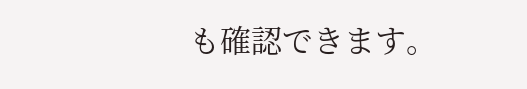も確認できます。